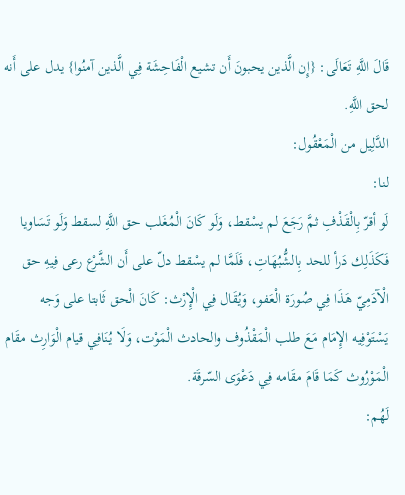قَالَ اللَّهِ تَعَالَى: {إِن الَّذين يحبونَ أَن تشيع الْفَاحِشَة فِي الَّذين آمنُوا} يدل على أَنه لحق اللَّهِ.
الدَّلِيل من الْمَعْقُول:
لنا:
لَو أقرّ بِالْقَذْفِ ثمَّ رَجَعَ لم يسْقط، وَلَو كَانَ الْمُغَلب حق اللَّهِ لسقط وَلَو تَسَاويا فَكَذَلِك دَرأ للحد بِالشُّبُهَاتِ، فَلَمَّا لم يسْقط دلّ على أَن الشَّرْع رعى فِيهِ حق الْآدَمِيّ هَذَا فِي صُورَة الْعَفو، وَيُقَال فِي الْإِرْث: كَانَ الْحق ثَابتا على وَجه يَسْتَوْفِيه الإِمَام مَعَ طلب الْمَقْذُوف والحادث الْمَوْت، وَلَا يُنَافِي قيام الْوَارِث مقَام الْمَوْرُوث كَمَا قَامَ مقَامه فِي دَعْوَى السّرقَة.
لَهُم: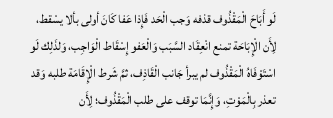لَو أَبَاحَ الْمَقْذُوف قذفه وَجب الْحَد فَإِذا عَفا كَانَ أولى بألا يسْقط، لِأَن الْإِبَاحَة تمنع انْعِقَاد السَّبَب وَالْعَفو إِسْقَاط الْوَاجِب، وَلذَلِك لَو اسْتَوْفَاهُ الْمَقْذُوف لم يبرأ جَانب الْقَاذِف، ثمَّ شَرط الْإِقَامَة طلبه وَقد تعذر بِالْمَوْتِ، وَإِنَّمَا توقف على طلب الْمَقْذُوف؛ لِأَن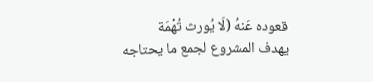قعوده عَنهُ (لَا يُورث تُهْمَة
يهدف المشروع لجمع ما يحتاجه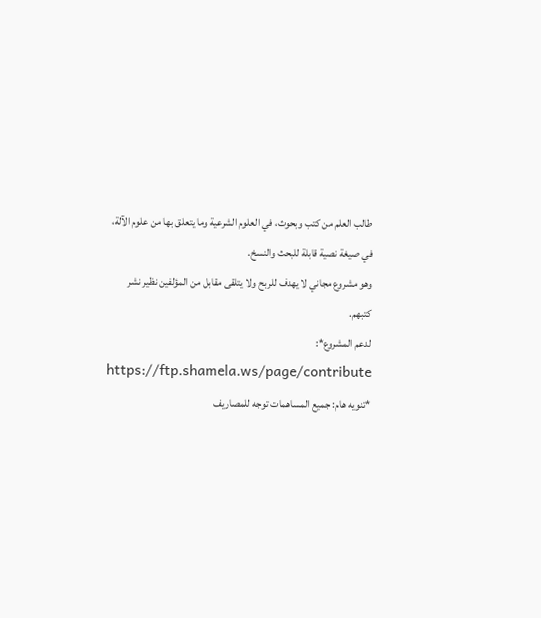طالب العلم من كتب وبحوث، في العلوم الشرعية وما يتعلق بها من علوم الآلة، في صيغة نصية قابلة للبحث والنسخ.
وهو مشروع مجاني لا يهدف للربح ولا يتلقى مقابل من المؤلفين نظير نشر كتبهم.
لدعم المشروع*: https://ftp.shamela.ws/page/contribute
*تنويه هام: جميع المساهمات توجه للمصاريف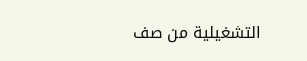التشغيلية من صف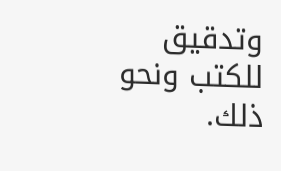وتدقيق للكتب ونحو ذلك.